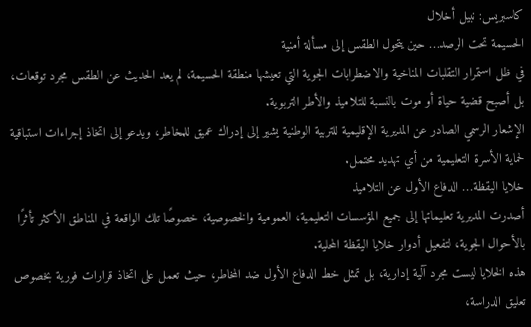كاسبريس: نبيل أخلال
الحسيمة تحت الرصد… حين يتحول الطقس إلى مسألة أمنية
في ظل استمرار التقلبات المناخية والاضطرابات الجوية التي تعيشها منطقة الحسيمة، لم يعد الحديث عن الطقس مجرد توقعات، بل أصبح قضية حياة أو موت بالنسبة للتلاميذ والأطر التربوية.
الإشعار الرسمي الصادر عن المديرية الإقليمية للتربية الوطنية يشير إلى إدراك عميق للمخاطر، ويدعو إلى اتخاذ إجراءات استباقية لحماية الأسرة التعليمية من أي تهديد محتمل.
خلايا اليقظة… الدفاع الأول عن التلاميذ
أصدرت المديرية تعليماتها إلى جميع المؤسسات التعليمية، العمومية والخصوصية، خصوصًا تلك الواقعة في المناطق الأكثر تأثرًا بالأحوال الجوية، لتفعيل أدوار خلايا اليقظة المحلية.
هذه الخلايا ليست مجرد آلية إدارية، بل تمثل خط الدفاع الأول ضد المخاطر، حيث تعمل على اتخاذ قرارات فورية بخصوص تعليق الدراسة،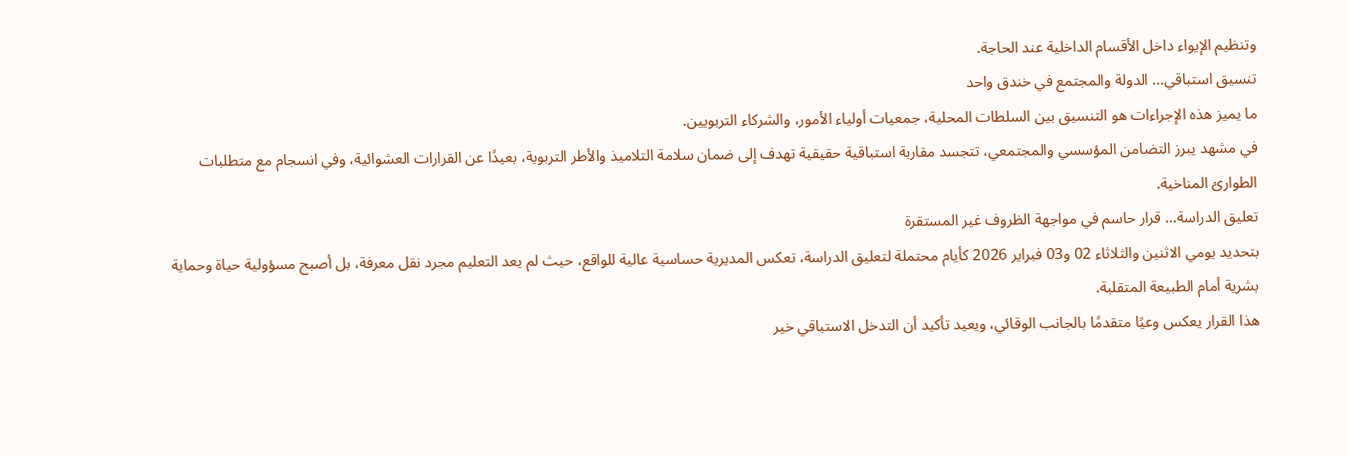وتنظيم الإيواء داخل الأقسام الداخلية عند الحاجة.
تنسيق استباقي… الدولة والمجتمع في خندق واحد
ما يميز هذه الإجراءات هو التنسيق بين السلطات المحلية، جمعيات أولياء الأمور، والشركاء التربويين.
في مشهد يبرز التضامن المؤسسي والمجتمعي، تتجسد مقاربة استباقية حقيقية تهدف إلى ضمان سلامة التلاميذ والأطر التربوية، بعيدًا عن القرارات العشوائية، وفي انسجام مع متطلبات الطوارئ المناخية.
تعليق الدراسة… قرار حاسم في مواجهة الظروف غير المستقرة
بتحديد يومي الاثنين والثلاثاء 02 و03 فبراير 2026 كأيام محتملة لتعليق الدراسة، تعكس المديرية حساسية عالية للواقع، حيث لم يعد التعليم مجرد نقل معرفة، بل أصبح مسؤولية حياة وحماية بشرية أمام الطبيعة المتقلبة.
هذا القرار يعكس وعيًا متقدمًا بالجانب الوقائي، ويعيد تأكيد أن التدخل الاستباقي خير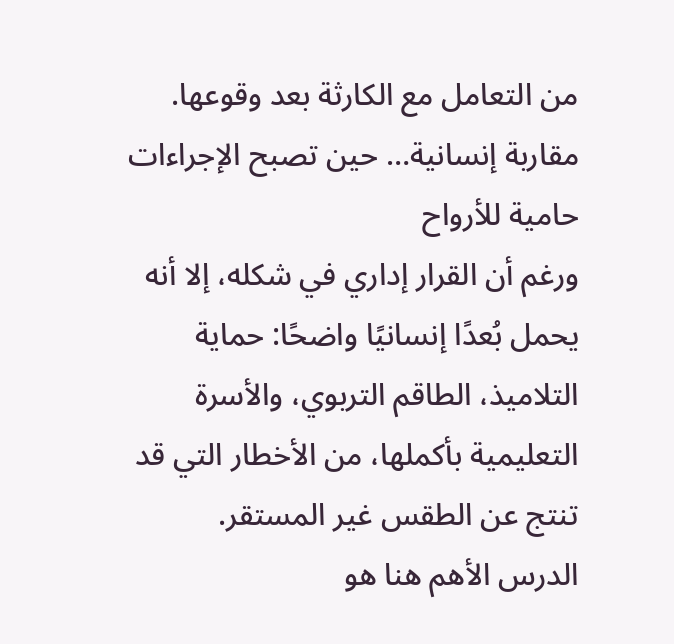من التعامل مع الكارثة بعد وقوعها.
مقاربة إنسانية… حين تصبح الإجراءات حامية للأرواح
ورغم أن القرار إداري في شكله، إلا أنه يحمل بُعدًا إنسانيًا واضحًا: حماية التلاميذ، الطاقم التربوي، والأسرة التعليمية بأكملها، من الأخطار التي قد تنتج عن الطقس غير المستقر.
الدرس الأهم هنا هو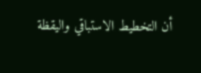أن التخطيط الاستباقي واليقظة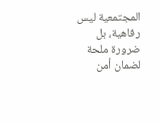المجتمعية ليس رفاهية، بل ضرورة ملحة لضمان أمن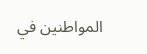المواطنين في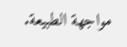مواجهة الطبيعة.